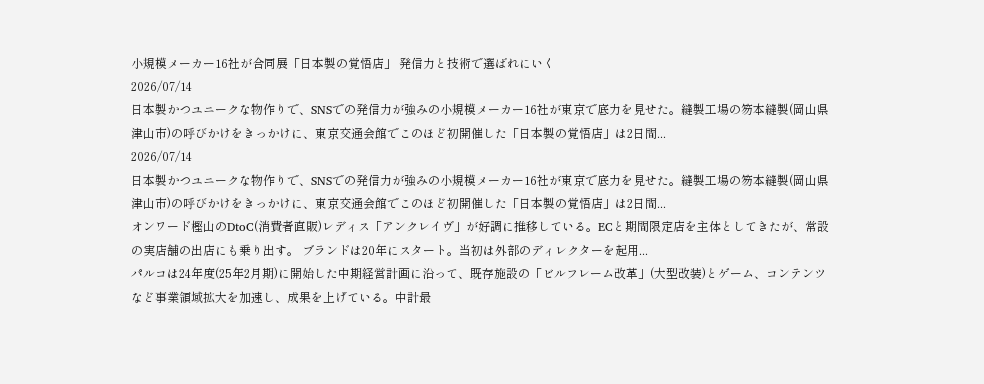小規模メーカー16社が合同展「日本製の覚悟店」 発信力と技術で選ばれにいく
2026/07/14
日本製かつユニークな物作りで、SNSでの発信力が強みの小規模メーカー16社が東京で底力を見せた。縫製工場の笏本縫製(岡山県津山市)の呼びかけをきっかけに、東京交通会館でこのほど初開催した「日本製の覚悟店」は2日間...
2026/07/14
日本製かつユニークな物作りで、SNSでの発信力が強みの小規模メーカー16社が東京で底力を見せた。縫製工場の笏本縫製(岡山県津山市)の呼びかけをきっかけに、東京交通会館でこのほど初開催した「日本製の覚悟店」は2日間...
オンワード樫山のDtoC(消費者直販)レディス「アンクレイヴ」が好調に推移している。ECと期間限定店を主体としてきたが、常設の実店舗の出店にも乗り出す。 ブランドは20年にスタート。当初は外部のディレクターを起用...
パルコは24年度(25年2月期)に開始した中期経営計画に沿って、既存施設の「ビルフレーム改革」(大型改装)とゲーム、コンテンツなど事業領域拡大を加速し、成果を上げている。中計最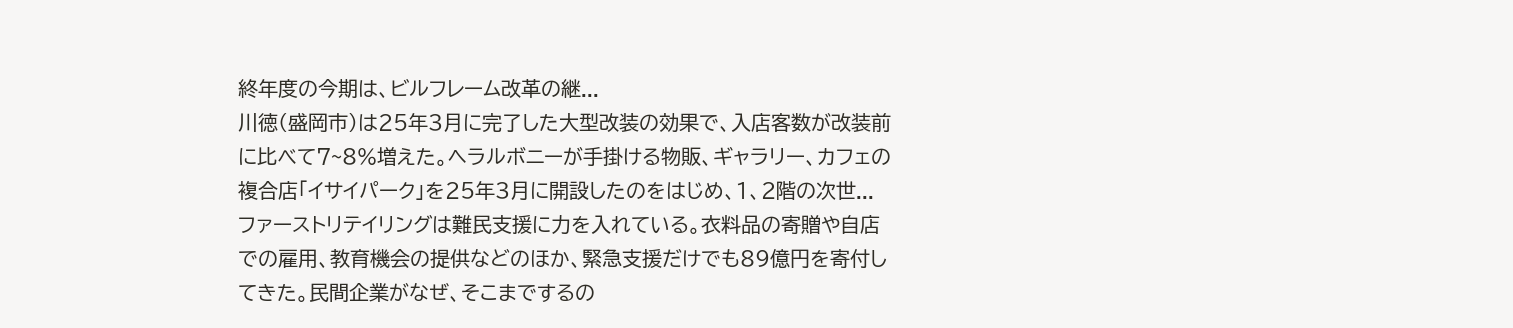終年度の今期は、ビルフレーム改革の継...
川徳(盛岡市)は25年3月に完了した大型改装の効果で、入店客数が改装前に比べて7~8%増えた。ヘラルボニーが手掛ける物販、ギャラリー、カフェの複合店「イサイパーク」を25年3月に開設したのをはじめ、1、2階の次世...
ファーストリテイリングは難民支援に力を入れている。衣料品の寄贈や自店での雇用、教育機会の提供などのほか、緊急支援だけでも89億円を寄付してきた。民間企業がなぜ、そこまでするの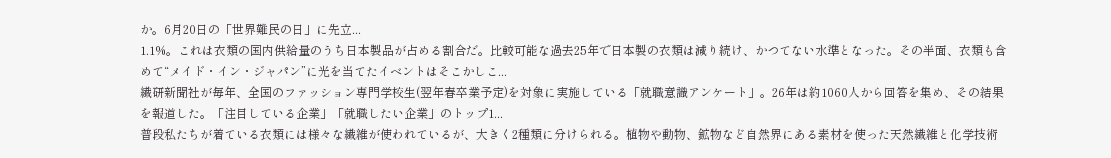か。6月20日の「世界難民の日」に先立...
1.1%。これは衣類の国内供給量のうち日本製品が占める割合だ。比較可能な過去25年で日本製の衣類は減り続け、かつてない水準となった。その半面、衣類も含めて“メイド・イン・ジャパン”に光を当てたイベントはそこかしこ...
繊研新聞社が毎年、全国のファッション専門学校生(翌年春卒業予定)を対象に実施している「就職意識アンケート」。26年は約1060人から回答を集め、その結果を報道した。「注目している企業」「就職したい企業」のトップ1...
普段私たちが着ている衣類には様々な繊維が使われているが、大きく2種類に分けられる。植物や動物、鉱物など自然界にある素材を使った天然繊維と化学技術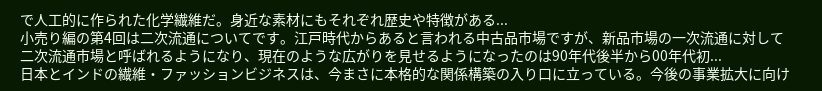で人工的に作られた化学繊維だ。身近な素材にもそれぞれ歴史や特徴がある...
小売り編の第4回は二次流通についてです。江戸時代からあると言われる中古品市場ですが、新品市場の一次流通に対して二次流通市場と呼ばれるようになり、現在のような広がりを見せるようになったのは90年代後半から00年代初...
日本とインドの繊維・ファッションビジネスは、今まさに本格的な関係構築の入り口に立っている。今後の事業拡大に向け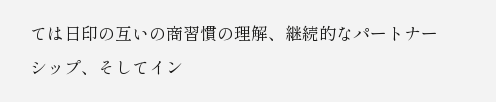ては日印の互いの商習慣の理解、継続的なパートナーシップ、そしてイン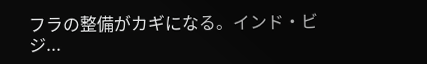フラの整備がカギになる。インド・ビジ...